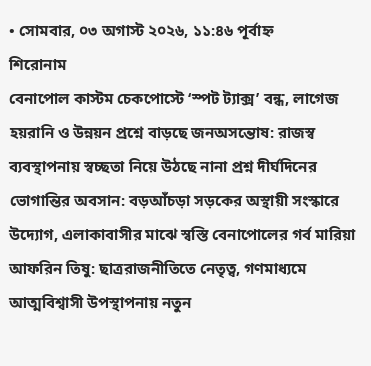• সোমবার, ০৩ অগাস্ট ২০২৬, ১১:৪৬ পূর্বাহ্ন
শিরোনাম
বেনাপোল কাস্টম চেকপোস্টে ‘স্পট ট্যাক্স’ বন্ধ, লাগেজ হয়রানি ও উন্নয়ন প্রশ্নে বাড়ছে জনঅসন্তোষ: রাজস্ব ব্যবস্থাপনায় স্বচ্ছতা নিয়ে উঠছে নানা প্রশ্ন দীর্ঘদিনের ভোগান্তির অবসান: বড়আঁচড়া সড়কের অস্থায়ী সংস্কারে উদ্যোগ, এলাকাবাসীর মাঝে স্বস্তি বেনাপোলের গর্ব মারিয়া আফরিন তিষু: ছাত্ররাজনীতিতে নেতৃত্ব, গণমাধ্যমে আত্মবিশ্বাসী উপস্থাপনায় নতুন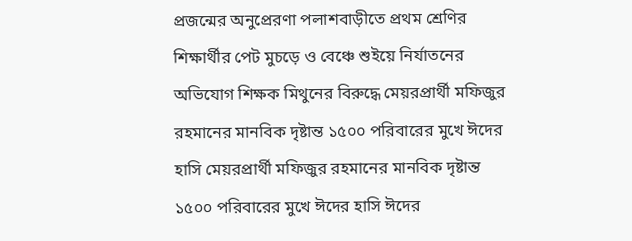প্রজন্মের অনুপ্রেরণা পলাশবাড়ীতে প্রথম শ্রেণির শিক্ষার্থীর পেট মুচড়ে ও বেঞ্চে শুইয়ে নির্যাতনের অভিযোগ শিক্ষক মিথুনের বিরুদ্ধে মেয়রপ্রার্থী মফিজুর রহমানের মানবিক দৃষ্টান্ত ১৫০০ পরিবারের মুখে ঈদের হাসি মেয়রপ্রার্থী মফিজুর রহমানের মানবিক দৃষ্টান্ত ১৫০০ পরিবারের মুখে ঈদের হাসি ঈদের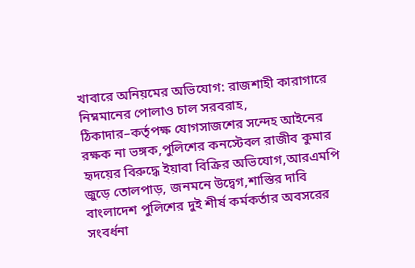খাবারে অনিয়মের অভিযোগ: রাজশাহী কারাগারে নিম্নমানের পোলাও চাল সরবরাহ, ঠিকাদার–কর্তৃপক্ষ যোগসাজশের সন্দেহ আইনের রক্ষক না ভঙ্গক,পুলিশের কনস্টেবল রাজীব কুমার হৃদয়ের বিরুদ্ধে ইয়াবা বিক্রির অভিযোগ,আরএমপি জুড়ে তোলপাড়, জনমনে উদ্বেগ,শাস্তির দাবি বাংলাদেশ পুলিশের দুই শীর্ষ কর্মকর্তার অবসরের সংবর্ধনা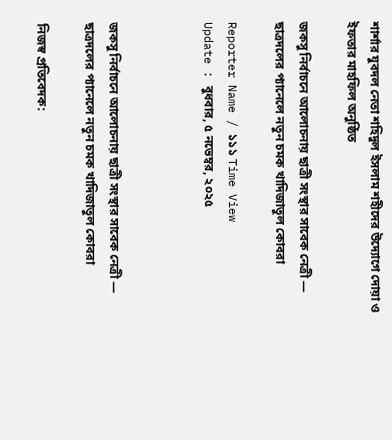শার্শার যুবদল নেতা শহিদুল ইসলাম শহীদের উদ্যোগে দোয়া ও ইফতার মাহফিল অনুষ্ঠিত

জকসু নির্বাচনে আলোচনায় ছাত্রী সংস্থার সাবেক নেত্রী — ছাত্রদলের প্যানেলে নতুন চমক খাদিজাতুল কোবরা

Reporter Name / ১১১ Time View
Update : বুধবার, ৫ নভেম্বর, ২০২৫



জকসু নির্বাচনে আলোচনায় ছাত্রী সংস্থার সাবেক নেত্রী — ছাত্রদলের প্যানেলে নতুন চমক খাদিজাতুল কোবরা

নিজস্ব প্রতিবেদক: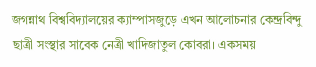জগন্নাথ বিশ্ববিদ্যালয়ের ক্যাম্পাসজুড়ে এখন আলোচনার কেন্দ্রবিন্দু ছাত্রী সংস্থার সাবেক নেত্রী খাদিজাতুল কোবরা। একসময়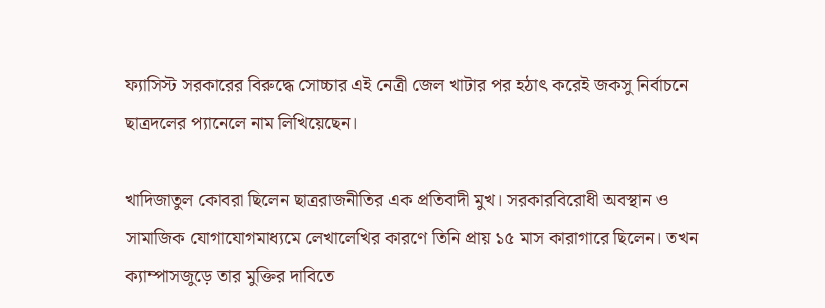ফ্যাসিস্ট সরকারের বিরুদ্ধে সোচ্চার এই নেত্রী জেল খাটার পর হঠাৎ করেই জকসু নির্বাচনে ছাত্রদলের প্যানেলে নাম লিখিয়েছেন।

খাদিজাতুল কোবরা ছিলেন ছাত্ররাজনীতির এক প্রতিবাদী মুখ। সরকারবিরোধী অবস্থান ও সামাজিক যোগাযোগমাধ্যমে লেখালেখির কারণে তিনি প্রায় ১৫ মাস কারাগারে ছিলেন। তখন ক্যাম্পাসজুড়ে তার মুক্তির দাবিতে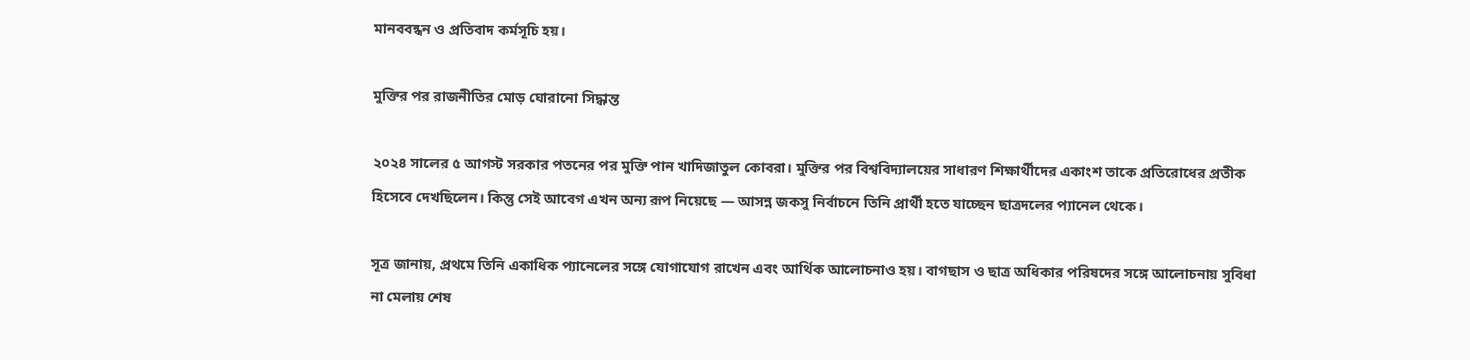মানববন্ধন ও প্রতিবাদ কর্মসূচি হয়।

মুক্তির পর রাজনীতির মোড় ঘোরানো সিদ্ধান্ত

২০২৪ সালের ৫ আগস্ট সরকার পতনের পর মুক্তি পান খাদিজাতুল কোবরা। মুক্তির পর বিশ্ববিদ্যালয়ের সাধারণ শিক্ষার্থীদের একাংশ তাকে প্রতিরোধের প্রতীক হিসেবে দেখছিলেন। কিন্তু সেই আবেগ এখন অন্য রূপ নিয়েছে — আসন্ন জকসু নির্বাচনে তিনি প্রার্থী হতে যাচ্ছেন ছাত্রদলের প্যানেল থেকে।

সূত্র জানায়, প্রথমে তিনি একাধিক প্যানেলের সঙ্গে যোগাযোগ রাখেন এবং আর্থিক আলোচনাও হয়। বাগছাস ও ছাত্র অধিকার পরিষদের সঙ্গে আলোচনায় সুবিধা না মেলায় শেষ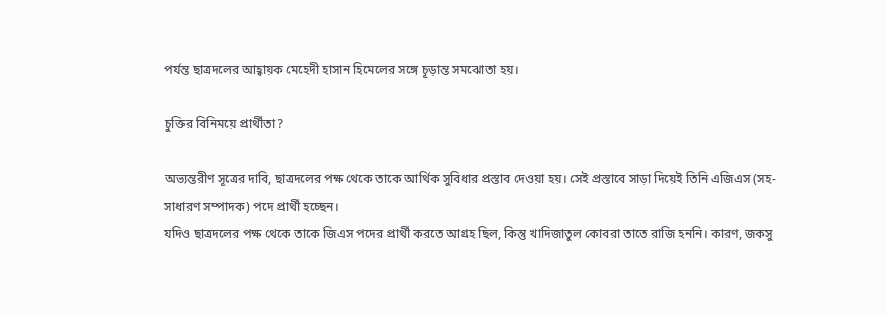পর্যন্ত ছাত্রদলের আহ্বায়ক মেহেদী হাসান হিমেলের সঙ্গে চূড়ান্ত সমঝোতা হয়।

চুক্তির বিনিময়ে প্রার্থীতা?

অভ্যন্তরীণ সূত্রের দাবি, ছাত্রদলের পক্ষ থেকে তাকে আর্থিক সুবিধার প্রস্তাব দেওয়া হয়। সেই প্রস্তাবে সাড়া দিয়েই তিনি এজিএস (সহ-সাধারণ সম্পাদক) পদে প্রার্থী হচ্ছেন।
যদিও ছাত্রদলের পক্ষ থেকে তাকে জিএস পদের প্রার্থী করতে আগ্রহ ছিল, কিন্তু খাদিজাতুল কোবরা তাতে রাজি হননি। কারণ, জকসু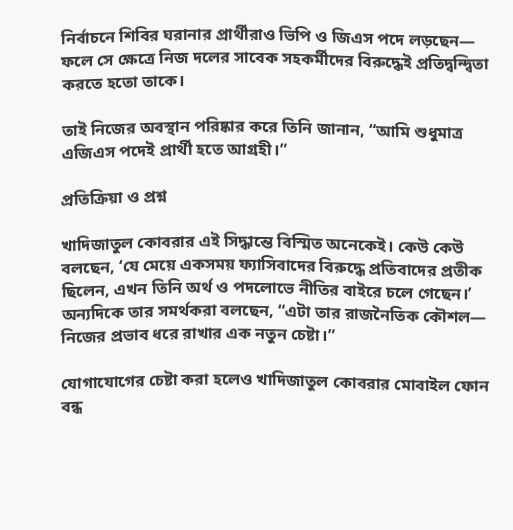নির্বাচনে শিবির ঘরানার প্রার্থীরাও ভিপি ও জিএস পদে লড়ছেন— ফলে সে ক্ষেত্রে নিজ দলের সাবেক সহকর্মীদের বিরুদ্ধেই প্রতিদ্বন্দ্বিতা করতে হতো তাকে।

তাই নিজের অবস্থান পরিষ্কার করে তিনি জানান, “আমি শুধুমাত্র এজিএস পদেই প্রার্থী হতে আগ্রহী।”

প্রতিক্রিয়া ও প্রশ্ন

খাদিজাতুল কোবরার এই সিদ্ধান্তে বিস্মিত অনেকেই। কেউ কেউ বলছেন, ‘যে মেয়ে একসময় ফ্যাসিবাদের বিরুদ্ধে প্রতিবাদের প্রতীক ছিলেন, এখন তিনি অর্থ ও পদলোভে নীতির বাইরে চলে গেছেন।’
অন্যদিকে তার সমর্থকরা বলছেন, “এটা তার রাজনৈতিক কৌশল— নিজের প্রভাব ধরে রাখার এক নতুন চেষ্টা।”

যোগাযোগের চেষ্টা করা হলেও খাদিজাতুল কোবরার মোবাইল ফোন বন্ধ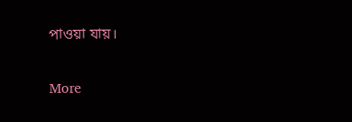পাওয়া যায়।


More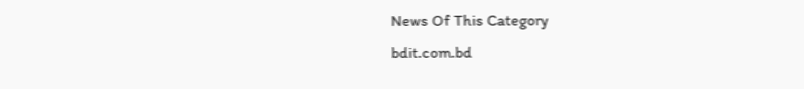News Of This Category
bdit.com.bd